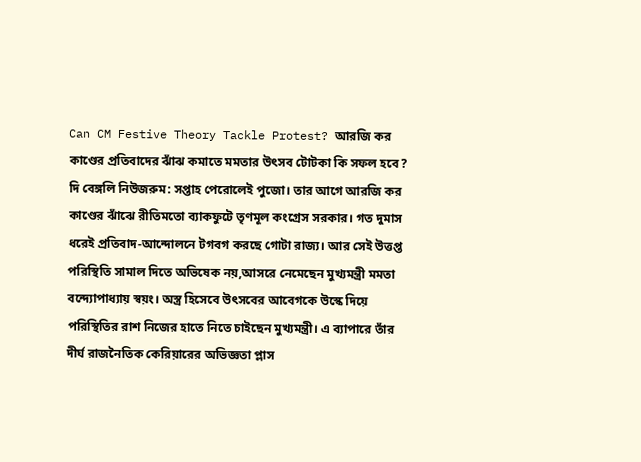Can CM Festive Theory Tackle Protest? আরজি কর কাণ্ডের প্রতিবাদের ঝাঁঝ কমাতে মমতার উৎসব টোটকা কি সফল হবে?
দি বেঙ্গলি নিউজরুম: সপ্তাহ পেরোলেই পুজো। তার আগে আরজি কর কাণ্ডের ঝাঁঝে রীতিমতো ব্যাকফুটে তৃণমূল কংগ্রেস সরকার। গত দুমাস ধরেই প্রতিবাদ-আন্দোলনে টগবগ করছে গোটা রাজ্য। আর সেই উত্তপ্ত পরিস্থিতি সামাল দিতে অভিষেক নয়,আসরে নেমেছেন মুখ্যমন্ত্রী মমতা বন্দ্যোপাধ্যায় স্বয়ং। অস্ত্র হিসেবে উৎসবের আবেগকে উস্কে দিয়ে পরিস্থিতির রাশ নিজের হাতে নিতে চাইছেন মুখ্যমন্ত্রী। এ ব্যাপারে তাঁর দীর্ঘ রাজনৈতিক কেরিয়ারের অভিজ্ঞতা প্লাস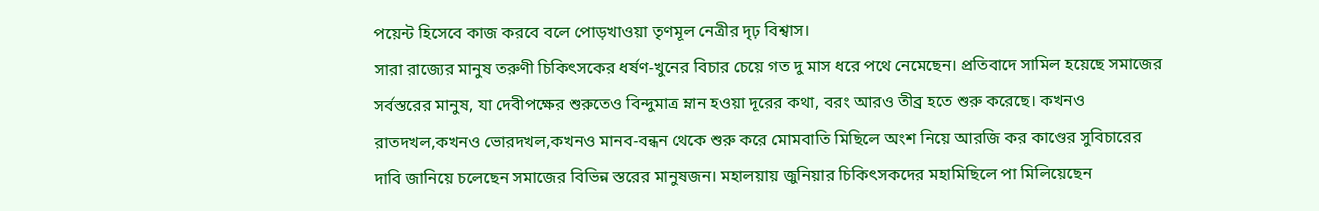পয়েন্ট হিসেবে কাজ করবে বলে পোড়খাওয়া তৃণমূল নেত্রীর দৃঢ় বিশ্বাস।
সারা রাজ্যের মানুষ তরুণী চিকিৎসকের ধর্ষণ-খুনের বিচার চেয়ে গত দু মাস ধরে পথে নেমেছেন। প্রতিবাদে সামিল হয়েছে সমাজের সর্বস্তরের মানুষ, যা দেবীপক্ষের শুরুতেও বিন্দুমাত্র ম্নান হওয়া দূরের কথা, বরং আরও তীব্র হতে শুরু করেছে। কখনও রাতদখল,কখনও ভোরদখল,কখনও মানব-বন্ধন থেকে শুরু করে মোমবাতি মিছিলে অংশ নিয়ে আরজি কর কাণ্ডের সুবিচারের দাবি জানিয়ে চলেছেন সমাজের বিভিন্ন স্তরের মানুষজন। মহালয়ায় জুনিয়ার চিকিৎসকদের মহামিছিলে পা মিলিয়েছেন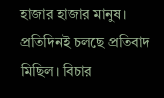হাজার হাজার মানুষ। প্রতিদিনই চলছে প্রতিবাদ মিছিল। বিচার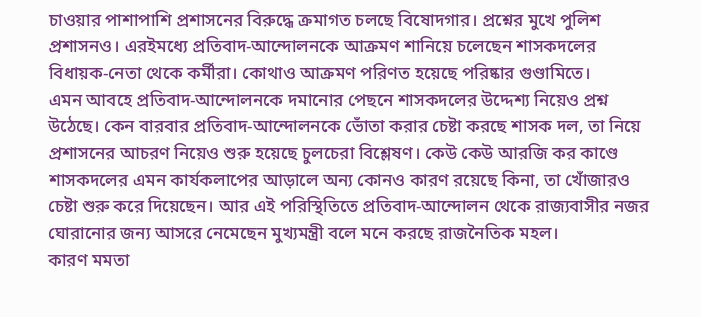চাওয়ার পাশাপাশি প্রশাসনের বিরুদ্ধে ক্রমাগত চলছে বিষোদগার। প্রশ্নের মুখে পুলিশ প্রশাসনও। এরইমধ্যে প্রতিবাদ-আন্দোলনকে আক্রমণ শানিয়ে চলেছেন শাসকদলের বিধায়ক-নেতা থেকে কর্মীরা। কোথাও আক্রমণ পরিণত হয়েছে পরিষ্কার গুণ্ডামিতে।
এমন আবহে প্রতিবাদ-আন্দোলনকে দমানোর পেছনে শাসকদলের উদ্দেশ্য নিয়েও প্রশ্ন উঠেছে। কেন বারবার প্রতিবাদ-আন্দোলনকে ভোঁতা করার চেষ্টা করছে শাসক দল, তা নিয়ে প্রশাসনের আচরণ নিয়েও শুরু হয়েছে চুলচেরা বিশ্লেষণ। কেউ কেউ আরজি কর কাণ্ডে শাসকদলের এমন কার্যকলাপের আড়ালে অন্য কোনও কারণ রয়েছে কিনা, তা খোঁজারও চেষ্টা শুরু করে দিয়েছেন। আর এই পরিস্থিতিতে প্রতিবাদ-আন্দোলন থেকে রাজ্যবাসীর নজর ঘোরানোর জন্য আসরে নেমেছেন মুখ্যমন্ত্রী বলে মনে করছে রাজনৈতিক মহল।
কারণ মমতা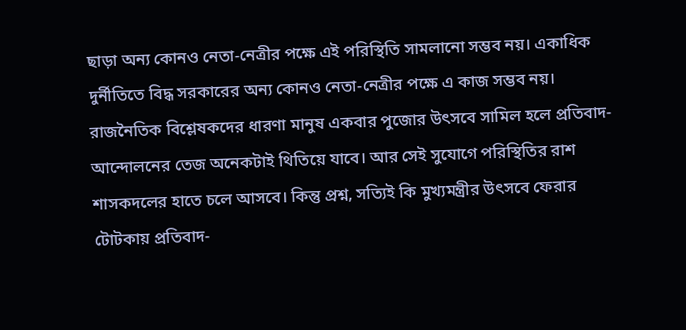ছাড়া অন্য কোনও নেতা-নেত্রীর পক্ষে এই পরিস্থিতি সামলানো সম্ভব নয়। একাধিক দুর্নীতিতে বিদ্ধ সরকারের অন্য কোনও নেতা-নেত্রীর পক্ষে এ কাজ সম্ভব নয়। রাজনৈতিক বিশ্লেষকদের ধারণা মানুষ একবার পুজোর উৎসবে সামিল হলে প্রতিবাদ-আন্দোলনের তেজ অনেকটাই থিতিয়ে যাবে। আর সেই সুযোগে পরিস্থিতির রাশ শাসকদলের হাতে চলে আসবে। কিন্তু প্রশ্ন, সত্যিই কি মুখ্যমন্ত্রীর উৎসবে ফেরার টোটকায় প্রতিবাদ-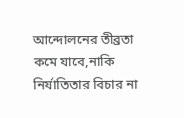আন্দোলনের তীব্রতা কমে যাবে,নাকি নির্যাতিতার বিচার না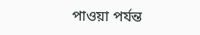পাওয়া পর্যন্ত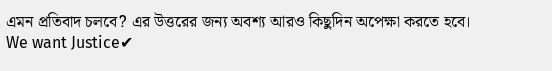এমন প্রতিবাদ চলবে? এর উত্তরের জন্য অবশ্য আরও কিছুদিন অপেক্ষা করতে হবে।
We want Justice✔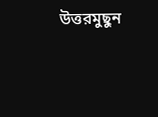উত্তরমুছুন